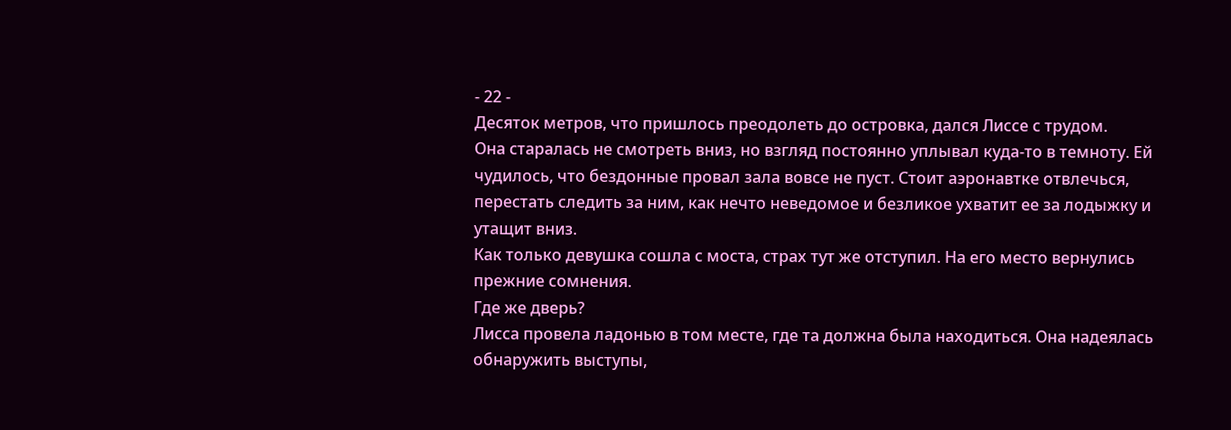- 22 -
Десяток метров, что пришлось преодолеть до островка, дался Лиссе с трудом.
Она старалась не смотреть вниз, но взгляд постоянно уплывал куда-то в темноту. Ей чудилось, что бездонные провал зала вовсе не пуст. Стоит аэронавтке отвлечься, перестать следить за ним, как нечто неведомое и безликое ухватит ее за лодыжку и утащит вниз.
Как только девушка сошла с моста, страх тут же отступил. На его место вернулись прежние сомнения.
Где же дверь?
Лисса провела ладонью в том месте, где та должна была находиться. Она надеялась обнаружить выступы,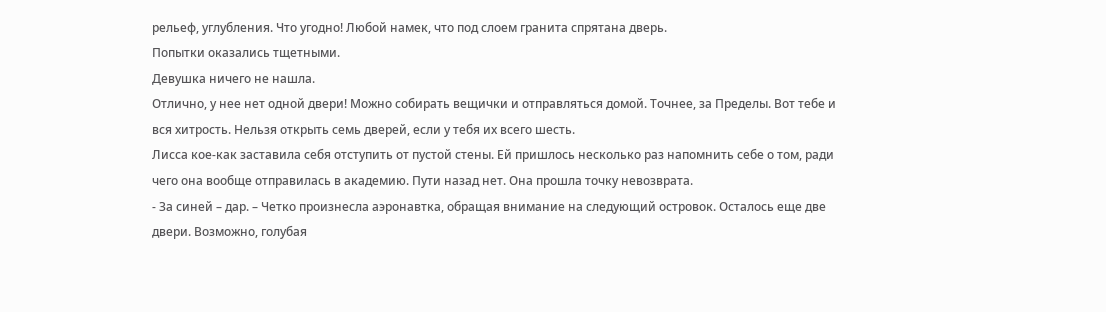рельеф, углубления. Что угодно! Любой намек, что под слоем гранита спрятана дверь.
Попытки оказались тщетными.
Девушка ничего не нашла.
Отлично, у нее нет одной двери! Можно собирать вещички и отправляться домой. Точнее, за Пределы. Вот тебе и вся хитрость. Нельзя открыть семь дверей, если у тебя их всего шесть.
Лисса кое-как заставила себя отступить от пустой стены. Ей пришлось несколько раз напомнить себе о том, ради чего она вообще отправилась в академию. Пути назад нет. Она прошла точку невозврата.
- За синей – дар. – Четко произнесла аэронавтка, обращая внимание на следующий островок. Осталось еще две двери. Возможно, голубая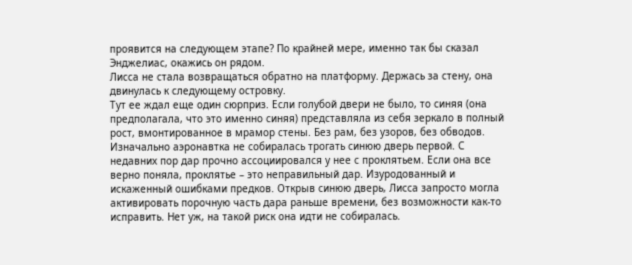проявится на следующем этапе? По крайней мере, именно так бы сказал Энджелиас, окажись он рядом.
Лисса не стала возвращаться обратно на платформу. Держась за стену, она двинулась к следующему островку.
Тут ее ждал еще один сюрприз. Если голубой двери не было, то синяя (она предполагала, что это именно синяя) представляла из себя зеркало в полный рост, вмонтированное в мрамор стены. Без рам, без узоров, без обводов.
Изначально аэронавтка не собиралась трогать синюю дверь первой. С недавних пор дар прочно ассоциировался у нее с проклятьем. Если она все верно поняла, проклятье – это неправильный дар. Изуродованный и искаженный ошибками предков. Открыв синюю дверь, Лисса запросто могла активировать порочную часть дара раньше времени, без возможности как-то исправить. Нет уж, на такой риск она идти не собиралась.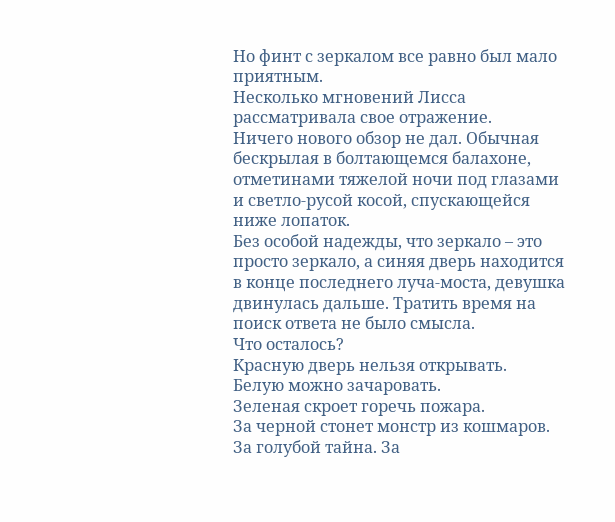Но финт с зеркалом все равно был мало приятным.
Несколько мгновений Лисса рассматривала свое отражение.
Ничего нового обзор не дал. Обычная бескрылая в болтающемся балахоне, отметинами тяжелой ночи под глазами и светло-русой косой, спускающейся ниже лопаток.
Без особой надежды, что зеркало – это просто зеркало, а синяя дверь находится в конце последнего луча-моста, девушка двинулась дальше. Тратить время на поиск ответа не было смысла.
Что осталось?
Красную дверь нельзя открывать.
Белую можно зачаровать.
Зеленая скроет горечь пожара.
За черной стонет монстр из кошмаров.
За голубой тайна. За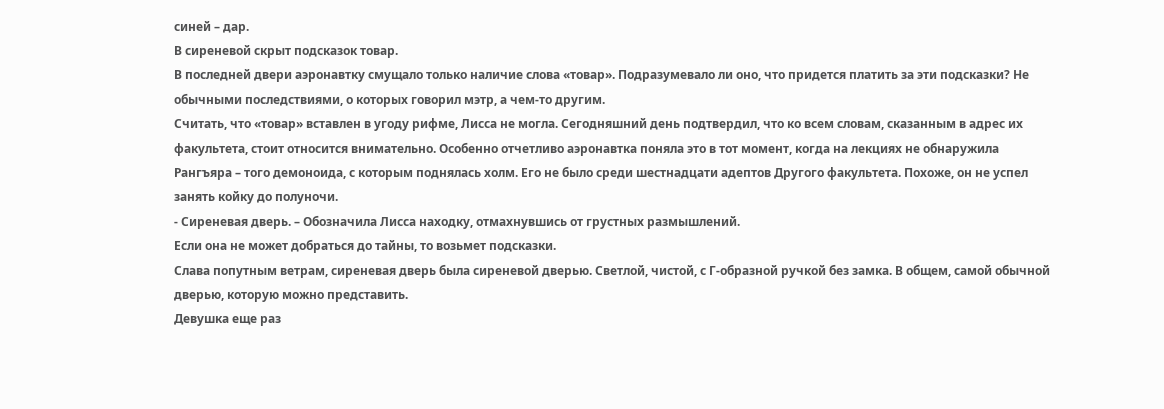синей – дар.
В сиреневой скрыт подсказок товар.
В последней двери аэронавтку смущало только наличие слова «товар». Подразумевало ли оно, что придется платить за эти подсказки? Не обычными последствиями, о которых говорил мэтр, а чем-то другим.
Считать, что «товар» вставлен в угоду рифме, Лисса не могла. Сегодняшний день подтвердил, что ко всем словам, сказанным в адрес их факультета, стоит относится внимательно. Особенно отчетливо аэронавтка поняла это в тот момент, когда на лекциях не обнаружила Рангъяра – того демоноида, с которым поднялась холм. Его не было среди шестнадцати адептов Другого факультета. Похоже, он не успел занять койку до полуночи.
- Сиреневая дверь. – Обозначила Лисса находку, отмахнувшись от грустных размышлений.
Если она не может добраться до тайны, то возьмет подсказки.
Слава попутным ветрам, сиреневая дверь была сиреневой дверью. Светлой, чистой, с Г-образной ручкой без замка. В общем, самой обычной дверью, которую можно представить.
Девушка еще раз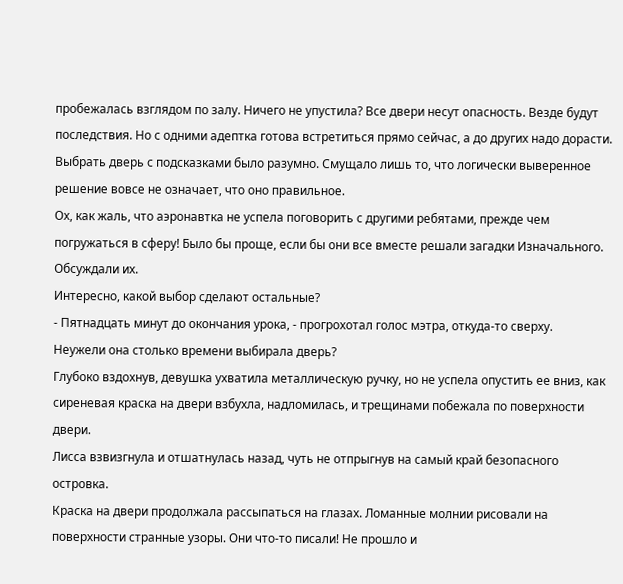пробежалась взглядом по залу. Ничего не упустила? Все двери несут опасность. Везде будут последствия. Но с одними адептка готова встретиться прямо сейчас, а до других надо дорасти. Выбрать дверь с подсказками было разумно. Смущало лишь то, что логически выверенное решение вовсе не означает, что оно правильное.
Ох, как жаль, что аэронавтка не успела поговорить с другими ребятами, прежде чем погружаться в сферу! Было бы проще, если бы они все вместе решали загадки Изначального. Обсуждали их.
Интересно, какой выбор сделают остальные?
- Пятнадцать минут до окончания урока, - прогрохотал голос мэтра, откуда-то сверху.
Неужели она столько времени выбирала дверь?
Глубоко вздохнув, девушка ухватила металлическую ручку, но не успела опустить ее вниз, как сиреневая краска на двери взбухла, надломилась, и трещинами побежала по поверхности двери.
Лисса взвизгнула и отшатнулась назад, чуть не отпрыгнув на самый край безопасного островка.
Краска на двери продолжала рассыпаться на глазах. Ломанные молнии рисовали на поверхности странные узоры. Они что-то писали! Не прошло и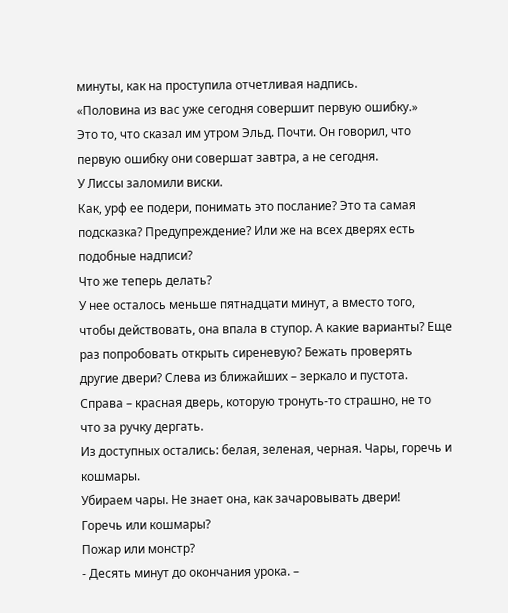минуты, как на проступила отчетливая надпись.
«Половина из вас уже сегодня совершит первую ошибку.»
Это то, что сказал им утром Эльд. Почти. Он говорил, что первую ошибку они совершат завтра, а не сегодня.
У Лиссы заломили виски.
Как, урф ее подери, понимать это послание? Это та самая подсказка? Предупреждение? Или же на всех дверях есть подобные надписи?
Что же теперь делать?
У нее осталось меньше пятнадцати минут, а вместо того, чтобы действовать, она впала в ступор. А какие варианты? Еще раз попробовать открыть сиреневую? Бежать проверять другие двери? Слева из ближайших – зеркало и пустота. Справа – красная дверь, которую тронуть-то страшно, не то что за ручку дергать.
Из доступных остались: белая, зеленая, черная. Чары, горечь и кошмары.
Убираем чары. Не знает она, как зачаровывать двери!
Горечь или кошмары?
Пожар или монстр?
- Десять минут до окончания урока. –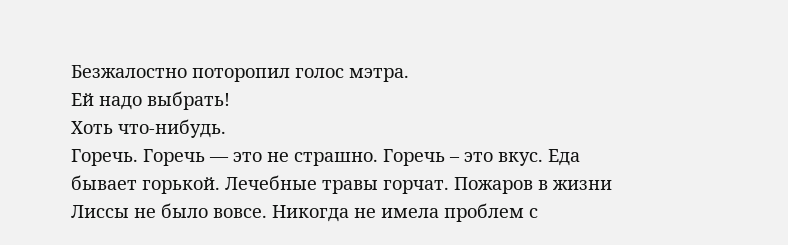Безжалостно поторопил голос мэтра.
Ей надо выбрать!
Хоть что-нибудь.
Горечь. Горечь — это не страшно. Горечь – это вкус. Еда бывает горькой. Лечебные травы горчат. Пожаров в жизни Лиссы не было вовсе. Никогда не имела проблем с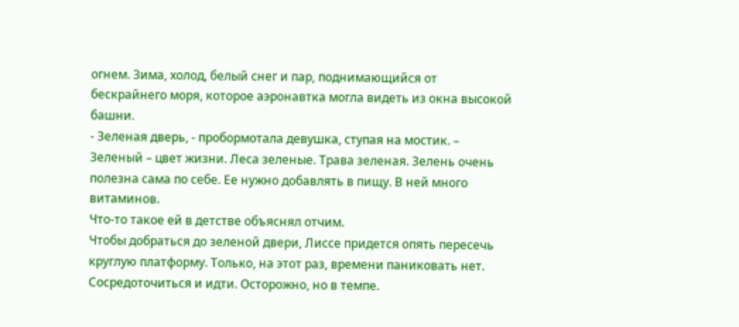огнем. Зима, холод, белый снег и пар, поднимающийся от бескрайнего моря, которое аэронавтка могла видеть из окна высокой башни.
- Зеленая дверь, - пробормотала девушка, ступая на мостик. – Зеленый – цвет жизни. Леса зеленые. Трава зеленая. Зелень очень полезна сама по себе. Ее нужно добавлять в пищу. В ней много витаминов.
Что-то такое ей в детстве объяснял отчим.
Чтобы добраться до зеленой двери, Лиссе придется опять пересечь круглую платформу. Только, на этот раз, времени паниковать нет. Сосредоточиться и идти. Осторожно, но в темпе.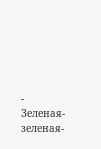- Зеленая-зеленая-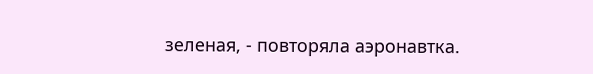зеленая, - повторяла аэронавтка.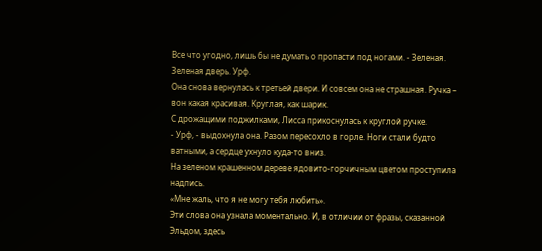Все что угодно, лишь бы не думать о пропасти под ногами. - Зеленая. Зеленая дверь. Урф.
Она снова вернулась к третьей двери. И совсем она не страшная. Ручка – вон какая красивая. Круглая, как шарик.
С дрожащими поджилками, Лисса прикоснулась к круглой ручке.
- Урф, - выдохнула она. Разом пересохло в горле. Ноги стали будто ватными, а сердце ухнуло куда-то вниз.
На зеленом крашенном дереве ядовито-горчичным цветом проступила надпись.
«Мне жаль, что я не могу тебя любить».
Эти слова она узнала моментально. И, в отличии от фразы, сказанной Эльдом, здесь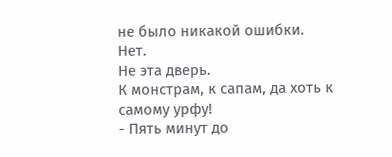не было никакой ошибки.
Нет.
Не эта дверь.
К монстрам, к сапам, да хоть к самому урфу!
- Пять минут до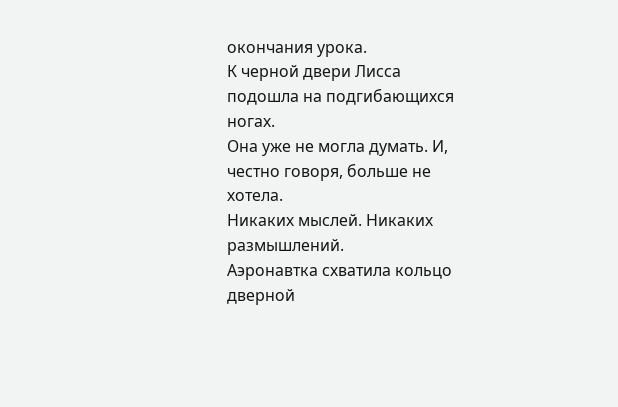окончания урока.
К черной двери Лисса подошла на подгибающихся ногах.
Она уже не могла думать. И, честно говоря, больше не хотела.
Никаких мыслей. Никаких размышлений.
Аэронавтка схватила кольцо дверной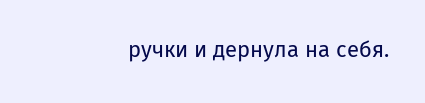ручки и дернула на себя.